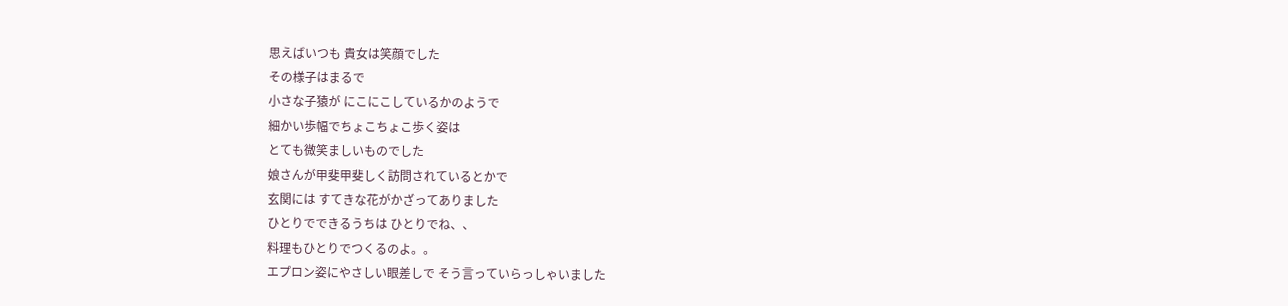思えばいつも 貴女は笑顔でした
その様子はまるで
小さな子猿が にこにこしているかのようで
細かい歩幅でちょこちょこ歩く姿は
とても微笑ましいものでした
娘さんが甲斐甲斐しく訪問されているとかで
玄関には すてきな花がかざってありました
ひとりでできるうちは ひとりでね、、
料理もひとりでつくるのよ。。
エプロン姿にやさしい眼差しで そう言っていらっしゃいました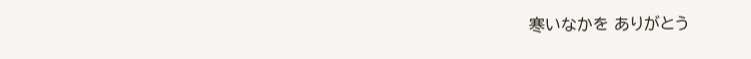寒いなかを ありがとう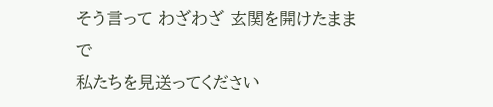そう言って わざわざ 玄関を開けたままで
私たちを見送ってください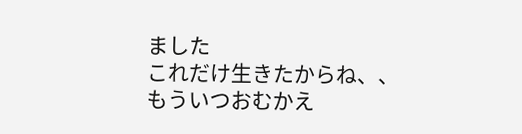ました
これだけ生きたからね、、
もういつおむかえ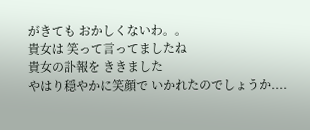がきても おかしくないわ。。
貴女は 笑って言ってましたね
貴女の訃報を ききました
やはり穏やかに笑顔で いかれたのでしょうか....